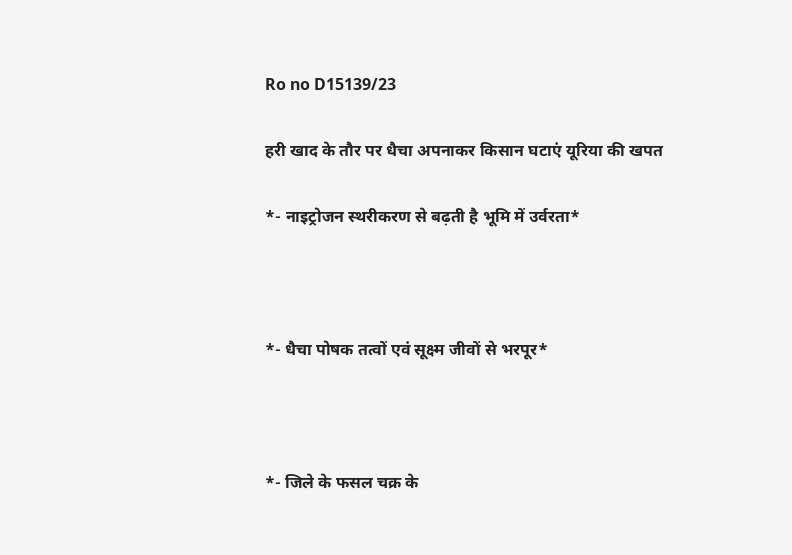Ro no D15139/23

हरी खाद के तौर पर धैचा अपनाकर किसान घटाएं यूरिया की खपत

*- नाइट्रोजन स्थरीकरण से बढ़ती है भूमि में उर्वरता*



*- धैचा पोषक तत्वों एवं सूक्ष्म जीवों से भरपूर*



*- जिले के फसल चक्र के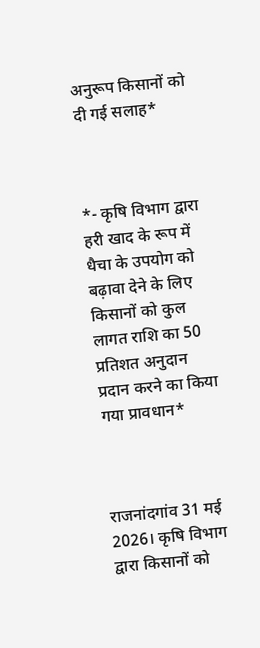अनुरूप किसानों को दी गई सलाह*



*- कृषि विभाग द्वारा हरी खाद के रूप में धैचा के उपयोग को बढ़ावा देने के लिए किसानों को कुल लागत राशि का 50 प्रतिशत अनुदान प्रदान करने का किया गया प्रावधान*



राजनांदगांव 31 मई 2026। कृषि विभाग द्वारा किसानों को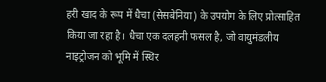हरी खाद के रूप में धैचा (सेसबेनिया) के उपयोग के लिए प्रोत्साहित किया जा रहा है। धैचा एक दलहनी फसल है, जो वायुमंडलीय नाइट्रोजन को भूमि में स्थिर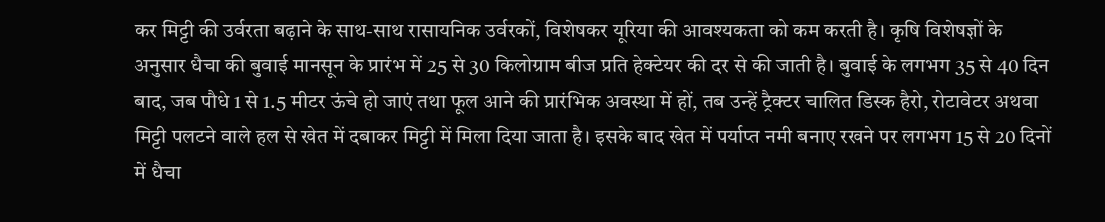कर मिट्टी की उर्वरता बढ़ाने के साथ-साथ रासायनिक उर्वरकों, विशेषकर यूरिया की आवश्यकता को कम करती है। कृषि विशेषज्ञों के अनुसार धैचा की बुवाई मानसून के प्रारंभ में 25 से 30 किलोग्राम बीज प्रति हेक्टेयर की दर से की जाती है। बुवाई के लगभग 35 से 40 दिन बाद, जब पौधे 1 से 1.5 मीटर ऊंचे हो जाएं तथा फूल आने की प्रारंभिक अवस्था में हों, तब उन्हें ट्रैक्टर चालित डिस्क हैरो, रोटावेटर अथवा मिट्टी पलटने वाले हल से खेत में दबाकर मिट्टी में मिला दिया जाता है। इसके बाद खेत में पर्याप्त नमी बनाए रखने पर लगभग 15 से 20 दिनों में धैचा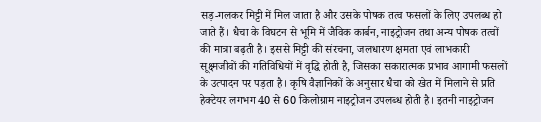सड़-गलकर मिट्टी में मिल जाता है और उसके पोषक तत्व फसलों के लिए उपलब्ध हो जाते हैं। धैचा के विघटन से भूमि में जैविक कार्बन, नाइट्रोजन तथा अन्य पोषक तत्वों की मात्रा बढ़ती है। इससे मिट्टी की संरचना, जलधारण क्षमता एवं लाभकारी सूक्ष्मजीवों की गतिविधियों में वृद्धि होती है, जिसका सकारात्मक प्रभाव आगामी फसलों के उत्पादन पर पड़ता है। कृषि वैज्ञानिकों के अनुसार धैचा को खेत में मिलाने से प्रति हेक्टेयर लगभग 40 से 60 किलोग्राम नाइट्रोजन उपलब्ध होती है। इतनी नाइट्रोजन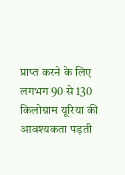प्राप्त करने के लिए लगभग 90 से 130 किलोग्राम यूरिया की आवश्यकता पड़ती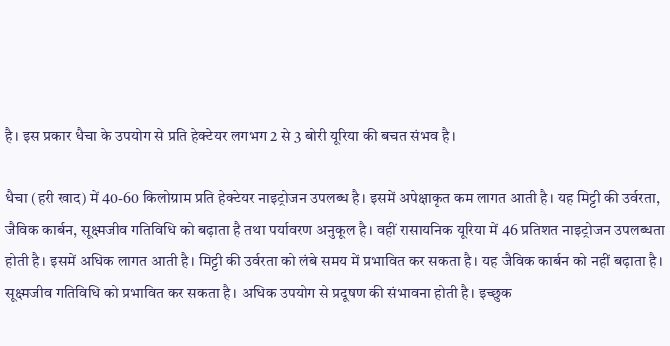है। इस प्रकार धैचा के उपयोग से प्रति हेक्टेयर लगभग 2 से 3 बोरी यूरिया की बचत संभव है।

धैचा (हरी खाद) में 40-60 किलोग्राम प्रति हेक्टेयर नाइट्रोजन उपलब्ध है। इसमें अपेक्षाकृत कम लागत आती है। यह मिट्टी की उर्वरता, जैविक कार्बन, सूक्ष्मजीव गतिविधि को बढ़ाता है तथा पर्यावरण अनुकूल है। वहीं रासायनिक यूरिया में 46 प्रतिशत नाइट्रोजन उपलब्धता होती है। इसमें अधिक लागत आती है। मिट्टी की उर्वरता को लंबे समय में प्रभावित कर सकता है। यह जैविक कार्बन को नहीं बढ़ाता है। सूक्ष्मजीव गतिविधि को प्रभावित कर सकता है। अधिक उपयोग से प्रदूषण की संभावना होती है। इच्छुक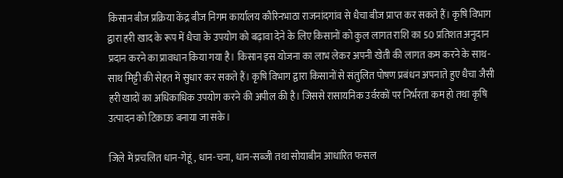किसान बीज प्रक्रिया केंद्र बीज निगम कार्यालय कौरिनभाठा राजनांदगांव से धैचा बीज प्राप्त कर सकते हैं। कृषि विभाग द्वारा हरी खाद के रूप में धैचा के उपयोग को बढ़ावा देने के लिए किसानों को कुल लागत राशि का 50 प्रतिशत अनुदान प्रदान करने का प्रावधान किया गया है। किसान इस योजना का लाभ लेकर अपनी खेती की लागत कम करने के साथ-साथ मिट्टी की सेहत में सुधार कर सकते हैं। कृषि विभाग द्वारा किसानों से संतुलित पोषण प्रबंधन अपनाते हुए धैचा जैसी हरी खादों का अधिकाधिक उपयोग करने की अपील की है। जिससे रासायनिक उर्वरकों पर निर्भरता कम हो तथा कृषि उत्पादन को टिकाऊ बनाया जा सके।

जिले में प्रचलित धान-गेहूं, धान-चना, धान-सब्जी तथा सोयाबीन आधारित फसल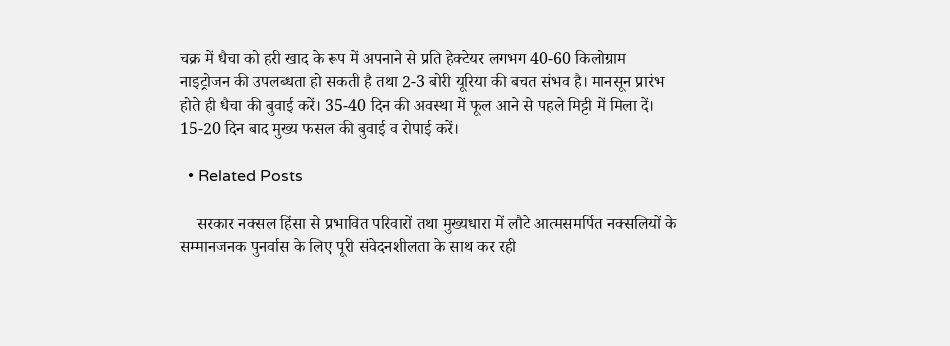चक्र में धैचा को हरी खाद के रूप में अपनाने से प्रति हेक्टेयर लगभग 40-60 किलोग्राम नाइट्रोजन की उपलब्धता हो सकती है तथा 2-3 बोरी यूरिया की बचत संभव है। मानसून प्रारंभ होते ही धैचा की बुवाई करें। 35-40 दिन की अवस्था में फूल आने से पहले मिट्टी में मिला दें। 15-20 दिन बाद मुख्य फसल की बुवाई व रोपाई करें।

  • Related Posts

    सरकार नक्सल हिंसा से प्रभावित परिवारों तथा मुख्यधारा में लौटे आत्मसमर्पित नक्सलियों के सम्मानजनक पुनर्वास के लिए पूरी संवेदनशीलता के साथ कर रही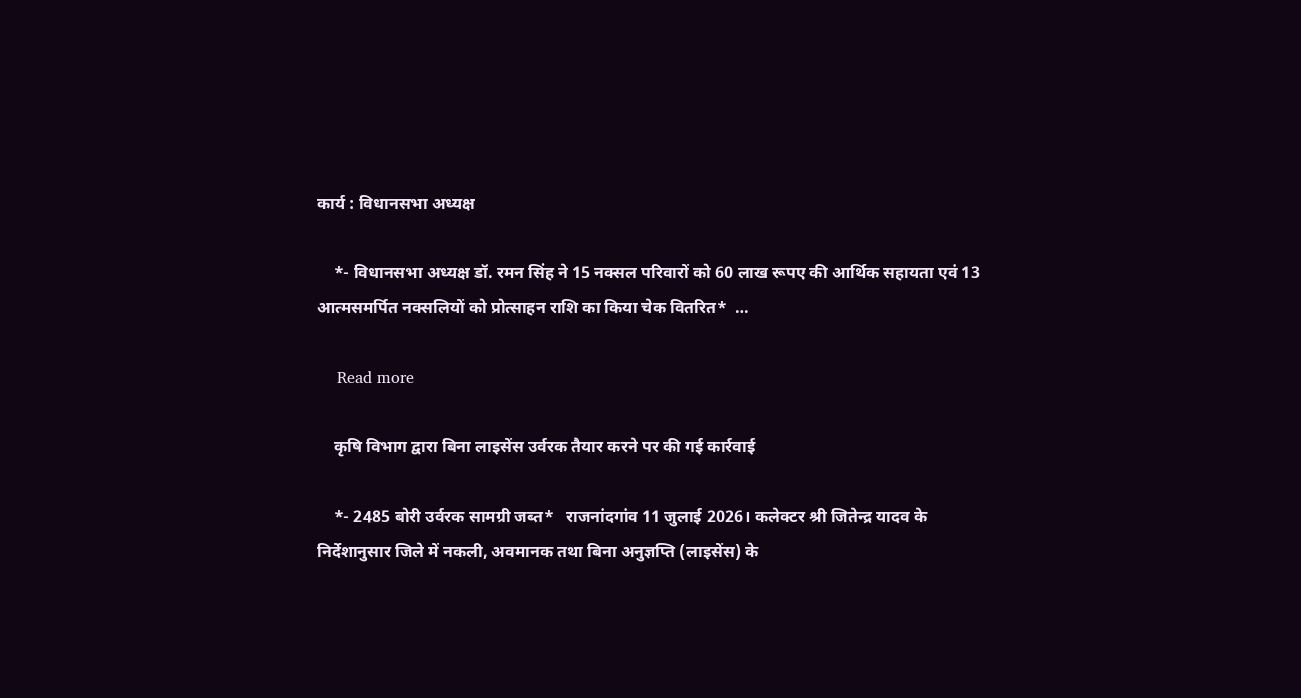कार्य : विधानसभा अध्यक्ष

    *- विधानसभा अध्यक्ष डॉ. रमन सिंह ने 15 नक्सल परिवारों को 60 लाख रूपए की आर्थिक सहायता एवं 13 आत्मसमर्पित नक्सलियों को प्रोत्साहन राशि का किया चेक वितरित*  …

    Read more

    कृषि विभाग द्वारा बिना लाइसेंस उर्वरक तैयार करने पर की गई कार्रवाई

    *- 2485 बोरी उर्वरक सामग्री जब्त*   राजनांदगांव 11 जुलाई 2026। कलेक्टर श्री जितेन्द्र यादव के निर्देशानुसार जिले में नकली, अवमानक तथा बिना अनुज्ञप्ति (लाइसेंस) के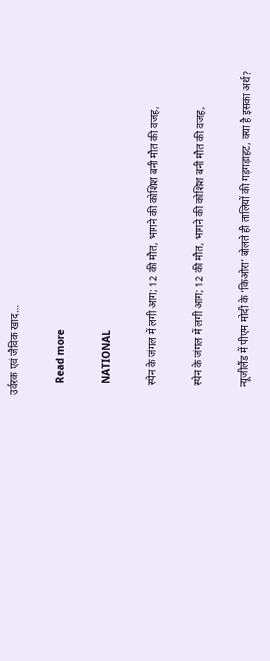उर्वरक एवं जैविक खाद…

    Read more

    NATIONAL

    स्पेन के जंगल में लगी आग; 12 की मौत, भागने की कोशिश बनी मौत की वजह,

    स्पेन के जंगल में लगी आग; 12 की मौत, भागने की कोशिश बनी मौत की वजह,

    न्यूजीलैंड में पीएम मोदी के ‘किओरा’ बोलते ही तालियों की गड़गड़ाहट, क्या है इसका अर्थ?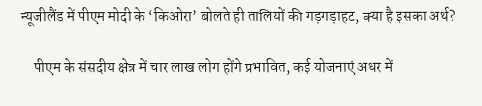न्यूजीलैंड में पीएम मोदी के ‘किओरा’ बोलते ही तालियों की गड़गड़ाहट, क्या है इसका अर्थ?

    पीएम के संसदीय क्षेत्र में चार लाख लोग होंगे प्रभावित, कई योजनाएं अधर में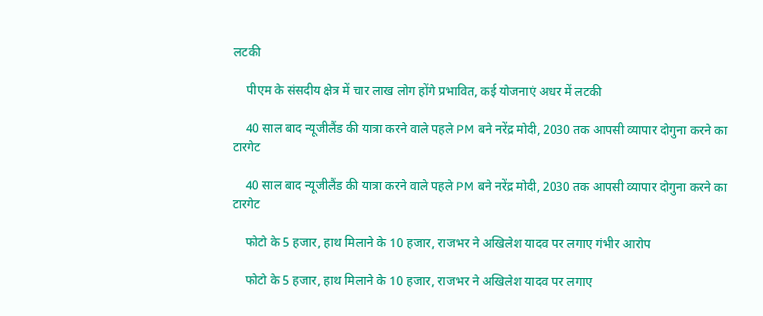लटकी

    पीएम के संसदीय क्षेत्र में चार लाख लोग होंगे प्रभावित, कई योजनाएं अधर में लटकी

    40 साल बाद न्यूजीलैंड की यात्रा करने वाले पहले PM बने नरेंद्र मोदी, 2030 तक आपसी व्यापार दोगुना करने का टारगेट

    40 साल बाद न्यूजीलैंड की यात्रा करने वाले पहले PM बने नरेंद्र मोदी, 2030 तक आपसी व्यापार दोगुना करने का टारगेट

    फोटो के 5 हजार, हाथ मिलाने के 10 हजार, राजभर ने अखिलेश यादव पर लगाए गंभीर आरोप

    फोटो के 5 हजार, हाथ मिलाने के 10 हजार, राजभर ने अखिलेश यादव पर लगाए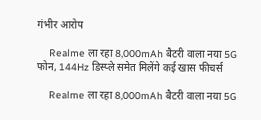गंभीर आरोप

    Realme ला रहा 8,000mAh बैटरी वाला नया 5G फोन, 144Hz डिस्प्ले समेत मिलेंगे कई खास फीचर्स

    Realme ला रहा 8,000mAh बैटरी वाला नया 5G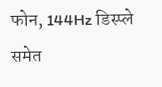फोन, 144Hz डिस्प्ले समेत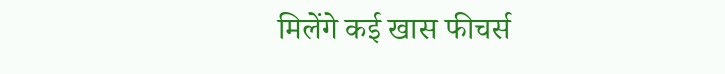मिलेंगे कई खास फीचर्स